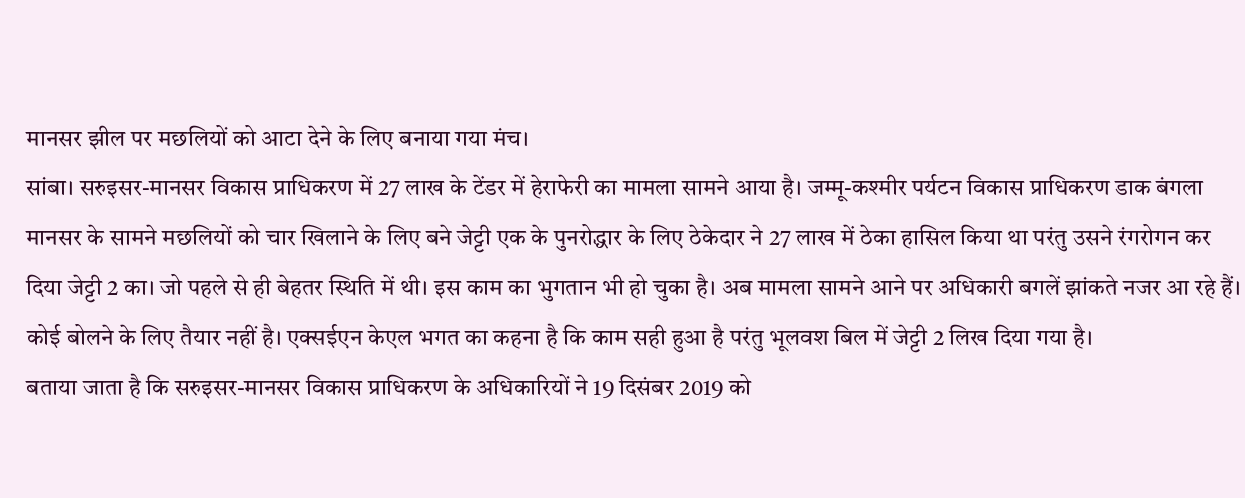मानसर झील पर मछलियों को आटा देने के लिए बनाया गया मंच।
सांबा। सरुइसर-मानसर विकास प्राधिकरण में 27 लाख के टेंडर में हेराफेरी का मामला सामने आया है। जम्मू-कश्मीर पर्यटन विकास प्राधिकरण डाक बंगला मानसर के सामने मछलियों को चार खिलाने के लिए बने जेट्टी एक के पुनरोद्धार के लिए ठेकेदार ने 27 लाख में ठेका हासिल किया था परंतु उसने रंगरोगन कर दिया जेट्टी 2 का। जो पहले से ही बेहतर स्थिति में थी। इस काम का भुगतान भी हो चुका है। अब मामला सामने आने पर अधिकारी बगलें झांकते नजर आ रहे हैं। कोई बोलने के लिए तैयार नहीं है। एक्सईएन केएल भगत का कहना है कि काम सही हुआ है परंतु भूलवश बिल में जेट्टी 2 लिख दिया गया है।
बताया जाता है कि सरुइसर-मानसर विकास प्राधिकरण के अधिकारियों ने 19 दिसंबर 2019 को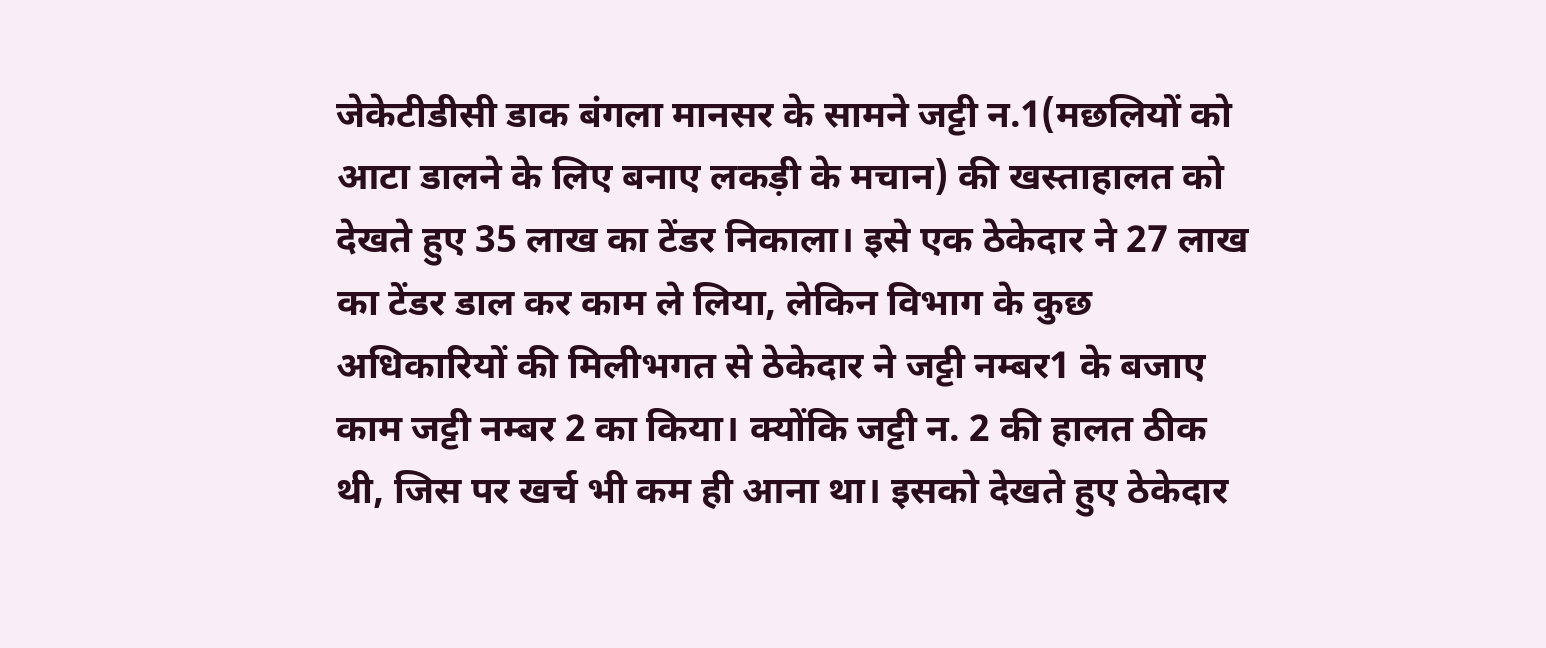जेकेटीडीसी डाक बंगला मानसर के सामने जट्टी न.1(मछलियों को आटा डालने के लिए बनाए लकड़ी के मचान) की खस्ताहालत को देखते हुए 35 लाख का टेंडर निकाला। इसे एक ठेकेदार ने 27 लाख का टेंडर डाल कर काम ले लिया, लेकिन विभाग के कुछ अधिकारियों की मिलीभगत से ठेकेदार ने जट्टी नम्बर1 के बजाए काम जट्टी नम्बर 2 का किया। क्योंकि जट्टी न. 2 की हालत ठीक थी, जिस पर खर्च भी कम ही आना था। इसको देखते हुए ठेकेदार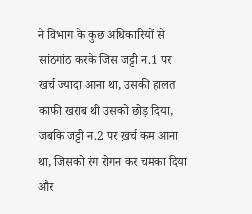ने विभाग के कुछ अधिकारियों से सांठगांठ करके जिस जट्टी न.1 पर खर्च ज्यादा आना था, उसकी हालत काफी खराब थी उसको छोड़ दिया, जबकि जट्टी न.2 पर ख़र्च कम आना था, जिसको रंग रोगन कर चमका दिया और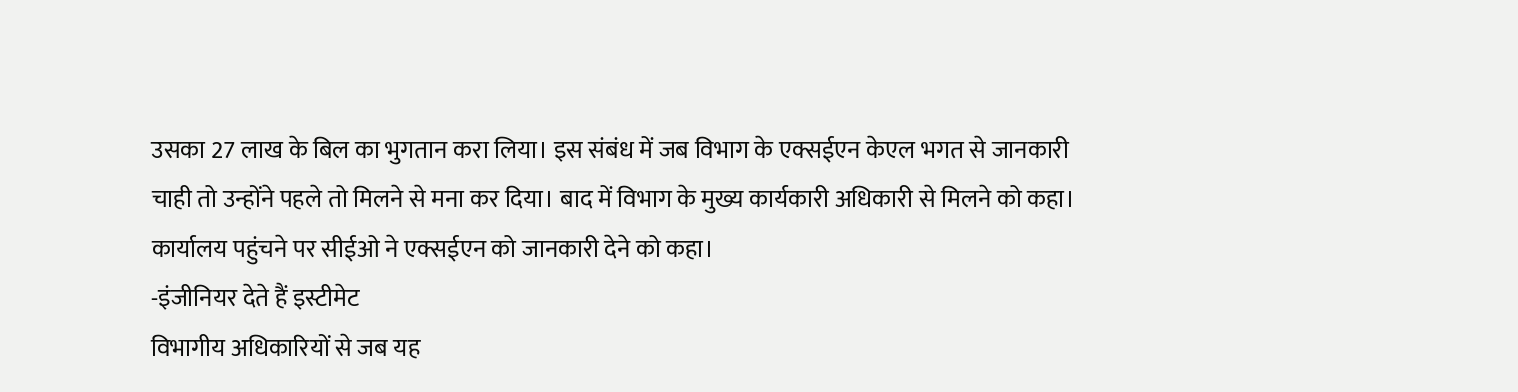उसका 27 लाख के बिल का भुगतान करा लिया। इस संबंध में जब विभाग के एक्सईएन केएल भगत से जानकारी चाही तो उन्होंने पहले तो मिलने से मना कर दिया। बाद में विभाग के मुख्य कार्यकारी अधिकारी से मिलने को कहा। कार्यालय पहुंचने पर सीईओ ने एक्सईएन को जानकारी देने को कहा।
-इंजीनियर देते हैं इस्टीमेट
विभागीय अधिकारियों से जब यह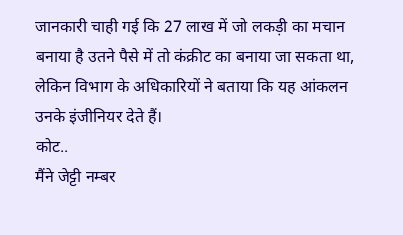जानकारी चाही गई कि 27 लाख में जो लकड़ी का मचान बनाया है उतने पैसे में तो कंक्रीट का बनाया जा सकता था, लेकिन विभाग के अधिकारियों ने बताया कि यह आंकलन उनके इंजीनियर देते हैं।
कोट..
मैंने जेट्टी नम्बर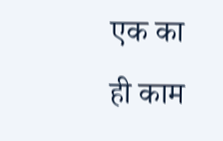एक का ही काम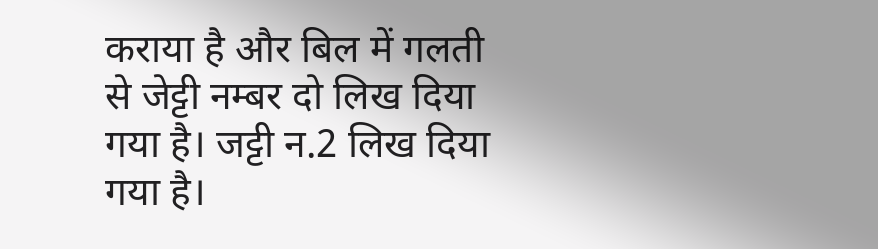कराया है और बिल में गलती से जेट्टी नम्बर दो लिख दिया गया है। जट्टी न.2 लिख दिया गया है।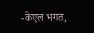-केएल भगत,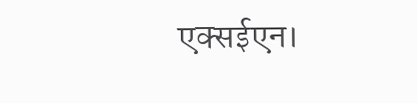एक्सईएन।